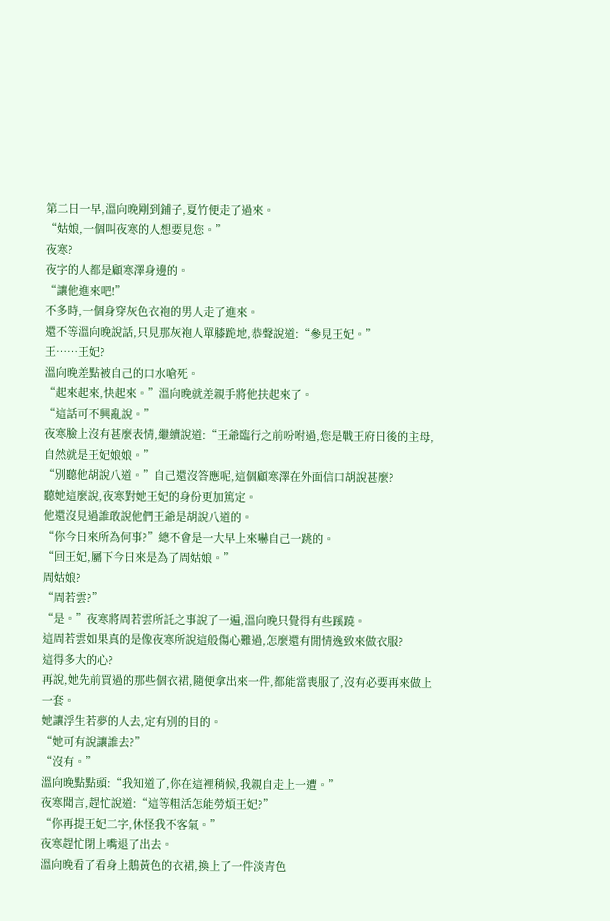第二日一早,溫向晚剛到鋪子,夏竹便走了過來。
“姑娘,一個叫夜寒的人想要見您。”
夜寒?
夜字的人都是顧寒澤身邊的。
“讓他進來吧!”
不多時,一個身穿灰色衣袍的男人走了進來。
還不等溫向晚說話,只見那灰袍人單膝跪地,恭聲說道:“參見王妃。”
王……王妃?
溫向晚差點被自己的口水嗆死。
“起來起來,快起來。”溫向晚就差親手將他扶起來了。
“這話可不興亂說。”
夜寒臉上沒有甚麼表情,繼續說道:“王爺臨行之前吩咐過,您是戰王府日後的主母,自然就是王妃娘娘。”
“別聽他胡說八道。”自己還沒答應呢,這個顧寒澤在外面信口胡說甚麼?
聽她這麼說,夜寒對她王妃的身份更加篤定。
他還沒見過誰敢說他們王爺是胡說八道的。
“你今日來所為何事?”總不會是一大早上來嚇自己一跳的。
“回王妃,屬下今日來是為了周姑娘。”
周姑娘?
“周若雲?”
“是。”夜寒將周若雲所託之事說了一遍,溫向晚只覺得有些蹊蹺。
這周若雲如果真的是像夜寒所說這般傷心難過,怎麼還有閒情逸致來做衣服?
這得多大的心?
再說,她先前買過的那些個衣裙,隨便拿出來一件,都能當喪服了,沒有必要再來做上一套。
她讓浮生若夢的人去,定有別的目的。
“她可有說讓誰去?”
“沒有。”
溫向晚點點頭:“我知道了,你在這裡稍候,我親自走上一遭。”
夜寒聞言,趕忙說道:“這等粗活怎能勞煩王妃?”
“你再提王妃二字,休怪我不客氣。”
夜寒趕忙閉上嘴退了出去。
溫向晚看了看身上鵝黃色的衣裙,換上了一件淡青色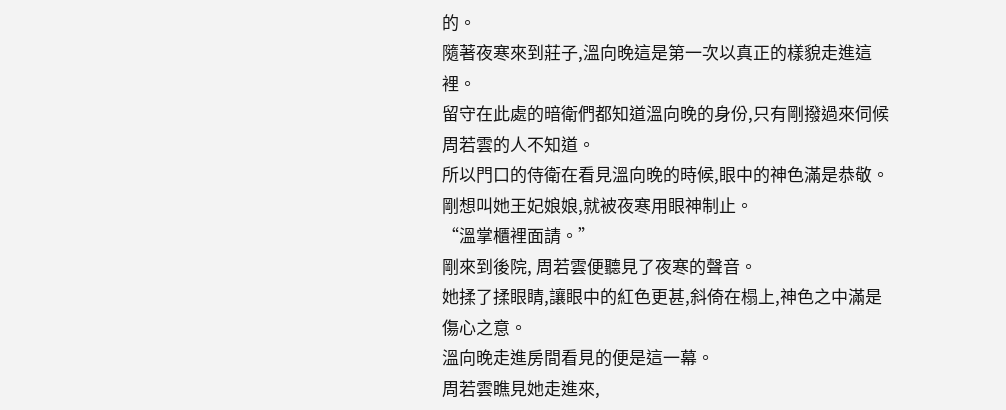的。
隨著夜寒來到莊子,溫向晚這是第一次以真正的樣貌走進這裡。
留守在此處的暗衛們都知道溫向晚的身份,只有剛撥過來伺候周若雲的人不知道。
所以門口的侍衛在看見溫向晚的時候,眼中的神色滿是恭敬。
剛想叫她王妃娘娘,就被夜寒用眼神制止。
“溫掌櫃裡面請。”
剛來到後院, 周若雲便聽見了夜寒的聲音。
她揉了揉眼睛,讓眼中的紅色更甚,斜倚在榻上,神色之中滿是傷心之意。
溫向晚走進房間看見的便是這一幕。
周若雲瞧見她走進來,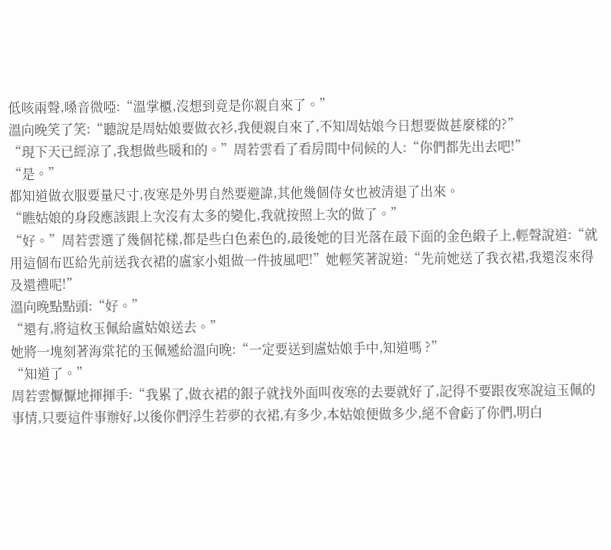低咳兩聲,嗓音微啞:“溫掌櫃,沒想到竟是你親自來了。”
溫向晚笑了笑:“聽說是周姑娘要做衣衫,我便親自來了,不知周姑娘今日想要做甚麼樣的?”
“現下天已經涼了,我想做些暖和的。”周若雲看了看房間中伺候的人:“你們都先出去吧!”
“是。”
都知道做衣服要量尺寸,夜寒是外男自然要避諱,其他幾個侍女也被清退了出來。
“瞧姑娘的身段應該跟上次沒有太多的變化,我就按照上次的做了。”
“好。”周若雲選了幾個花樣,都是些白色素色的,最後她的目光落在最下面的金色緞子上,輕聲說道:“就用這個布匹給先前送我衣裙的盧家小姐做一件披風吧!”她輕笑著說道:“先前她送了我衣裙,我還沒來得及還禮呢!”
溫向晚點點頭:“好。”
“還有,將這枚玉佩給盧姑娘送去。”
她將一塊刻著海棠花的玉佩遞給溫向晚:“一定要送到盧姑娘手中,知道嗎 ?”
“知道了。”
周若雲懨懨地揮揮手:“我累了,做衣裙的銀子就找外面叫夜寒的去要就好了,記得不要跟夜寒說這玉佩的事情,只要這件事辦好,以後你們浮生若夢的衣裙,有多少,本姑娘便做多少,絕不會虧了你們,明白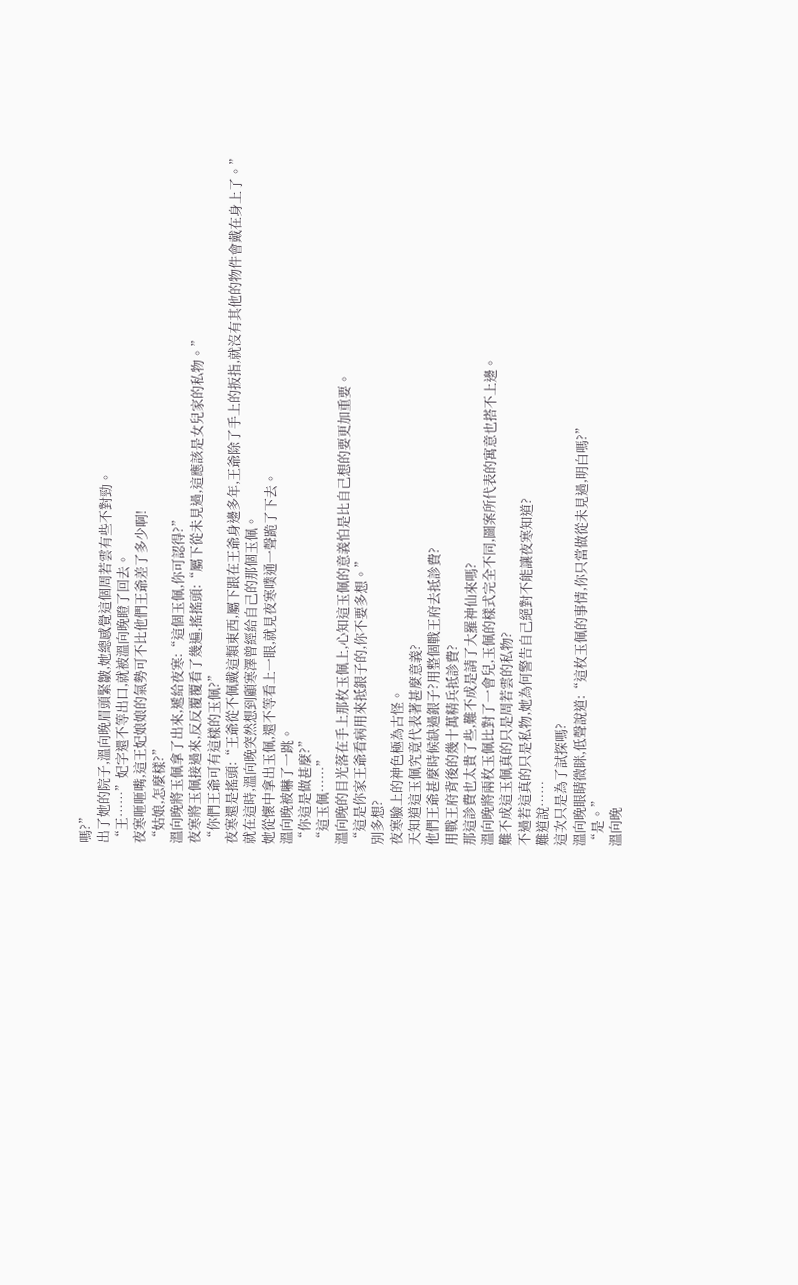嗎?”
出了她的院子,溫向晚眉頭緊皺,她總感覺這個周若雲有些不對勁。
“王……”妃字還不等出口,就被溫向晚瞪了回去。
夜寒咂咂嘴,這王妃娘娘的氣勢可不比他們王爺差了多少啊!
“姑娘,怎麼樣?”
溫向晚將玉佩拿了出來,遞給夜寒:“這個玉佩,你可認得?”
夜寒將玉佩接過來,反反覆覆看了幾遍,搖搖頭:“屬下從未見過,這應該是女兒家的私物。”
“你們王爺可有這樣的玉佩?”
夜寒還是搖頭:“王爺從不佩戴這類東西,屬下跟在王爺身邊多年,王爺除了手上的扳指,就沒有其他的物件會戴在身上了。”
就在這時,溫向晚突然想到顧寒澤曾經給自己的那個玉佩。
她從懷中拿出玉佩,還不等看上一眼,就見夜寒噗通一聲跪了下去。
溫向晚被嚇了一跳。
“你這是做甚麼?”
“這玉佩……”
溫向晚的目光落在手上那枚玉佩上,心知這玉佩的意義怕是比自己想的要更加重要。
“這是你家王爺看病用來抵銀子的,你不要多想。”
別多想?
夜寒臉上的神色極為古怪。
天知道這玉佩究竟代表著甚麼意義?
他們王爺甚麼時候缺過銀子?用整個戰王府去抵診費?
用戰王府背後的幾十萬精兵抵診費?
那這診費也太貴了些,難不成是請了大羅神仙來嗎?
溫向晚將兩枚玉佩比對了一會兒,玉佩的樣式完全不同,圖案所代表的寓意也搭不上邊。
難不成這玉佩真的只是周若雲的私物?
不過若這真的只是私物,她為何警告自己絕對不能讓夜寒知道?
難道說……
這次只是為了試探嗎?
溫向晚眼睛微眯,低聲說道:“這枚玉佩的事情,你只當做從未見過,明白嗎?”
“是。”
溫向晚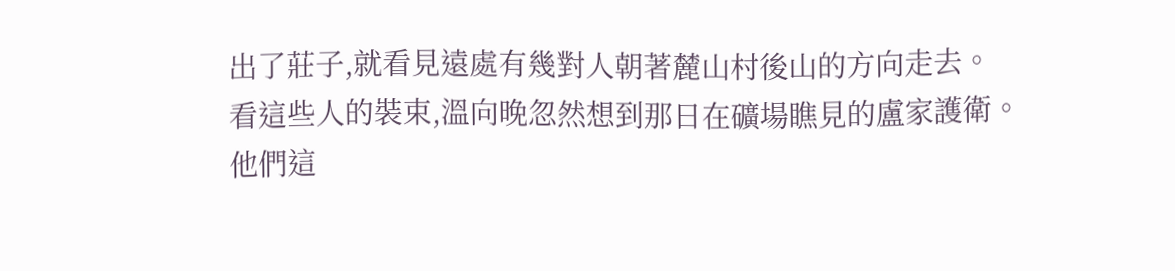出了莊子,就看見遠處有幾對人朝著麓山村後山的方向走去。
看這些人的裝束,溫向晚忽然想到那日在礦場瞧見的盧家護衛。
他們這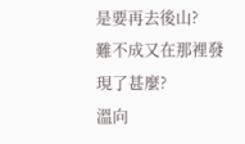是要再去後山?
難不成又在那裡發現了甚麼?
溫向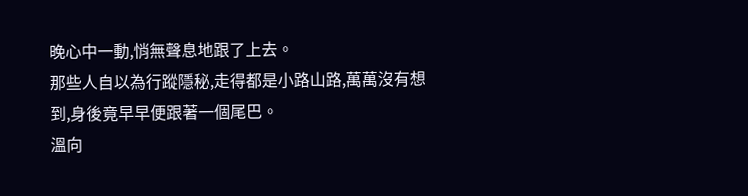晚心中一動,悄無聲息地跟了上去。
那些人自以為行蹤隱秘,走得都是小路山路,萬萬沒有想到,身後竟早早便跟著一個尾巴。
溫向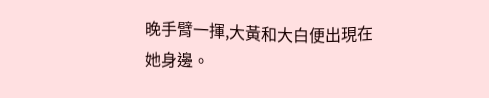晚手臂一揮,大黃和大白便出現在她身邊。